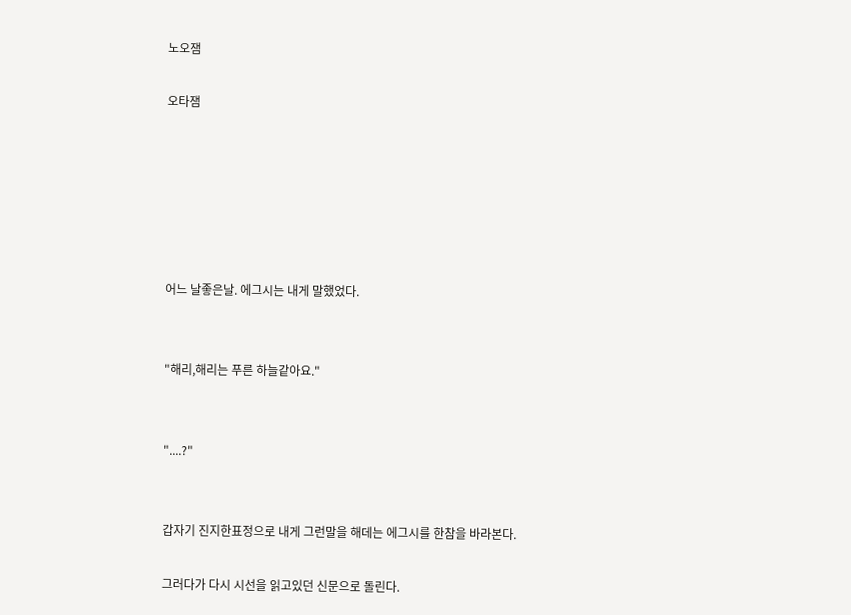노오잼

오타잼






어느 날좋은날. 에그시는 내게 말했었다.


"해리,해리는 푸른 하늘같아요."


"....?"


갑자기 진지한표정으로 내게 그런말을 해데는 에그시를 한참을 바라본다.

그러다가 다시 시선을 읽고있던 신문으로 돌린다.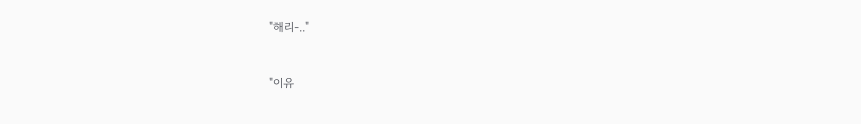"해리-.."


"이유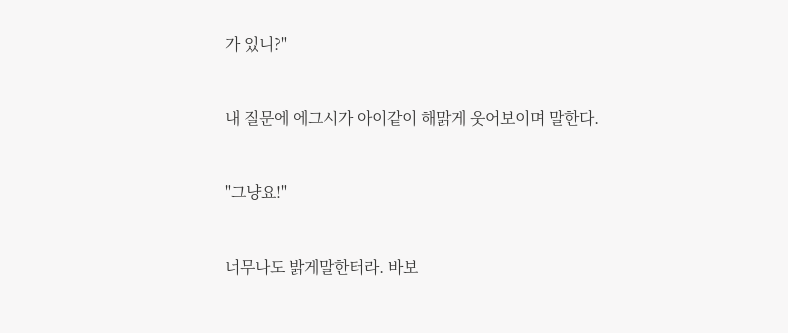가 있니?"


내 질문에 에그시가 아이같이 해맑게 웃어보이며 말한다.


"그냥요!"


너무나도 밝게말한터라. 바보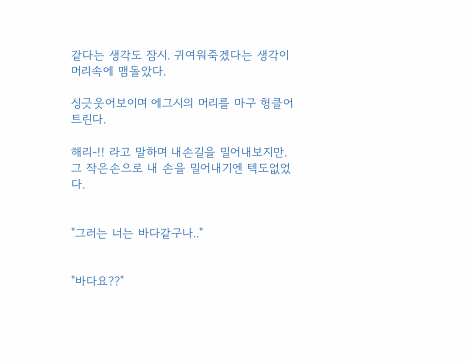같다는 생각도 잠시. 귀여워죽겠다는 생각이 머리속에 맴돌았다.

싱긋웃어보이며 에그시의 머리를 마구 헝클어트린다.

해리-!! 라고 말하며 내손길을 밀어내보지만. 그 작은손으로 내 손을 밀어내기엔 텍도없었다.


"그러는 너는 바다같구나.."


"바다요??"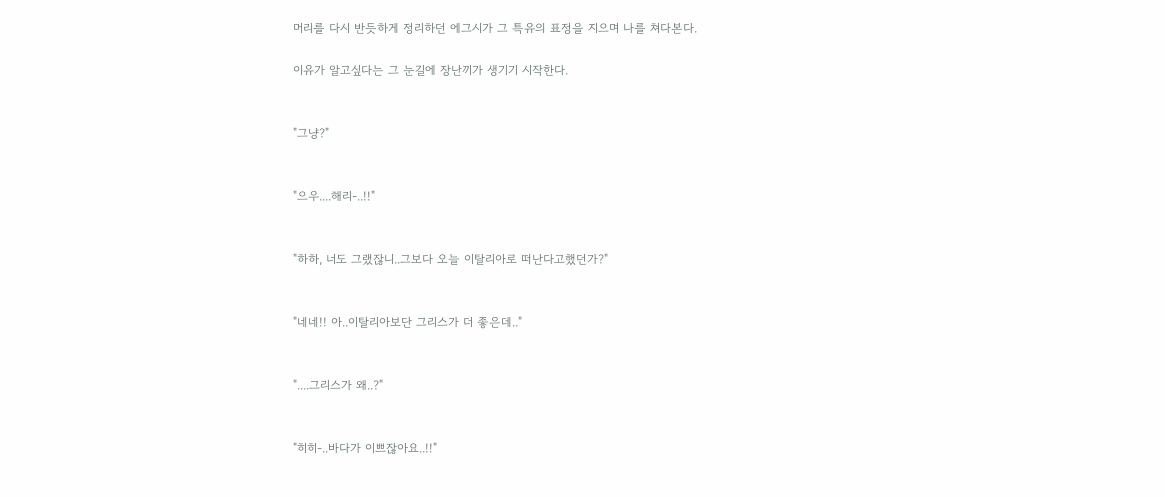머리를 다시 반듯하게 정리하던 에그시가 그 특유의 표정을 지으며 나를 쳐다본다.

이유가 알고싶다는 그 눈길에 장난끼가 생기기 시작한다.


"그냥?"


"으우....해리-..!!"


"하하, 너도 그랬잖니..그보다 오늘 이탈리아로 떠난다고했던가?"


"네네!! 아..이탈리아보단 그리스가 더 좋은데.."


"....그리스가 왜..?"


"히히-..바다가 이쁘잖아요..!!"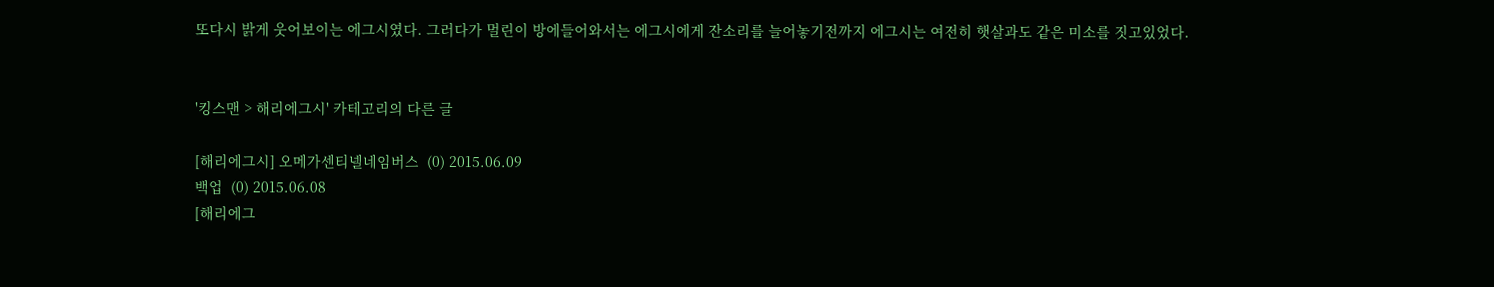또다시 밝게 웃어보이는 에그시였다. 그러다가 멀린이 방에들어와서는 에그시에게 잔소리를 늘어놓기전까지 에그시는 여전히 햇살과도 같은 미소를 짓고있었다.


'킹스맨 > 해리에그시' 카테고리의 다른 글

[해리에그시] 오메가센티넬네임버스  (0) 2015.06.09
백업  (0) 2015.06.08
[해리에그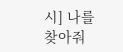시] 나를 찾아줘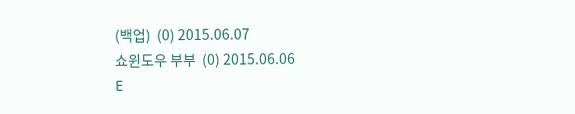(백업)  (0) 2015.06.07
쇼윈도우 부부  (0) 2015.06.06
E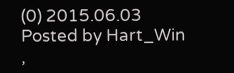(0) 2015.06.03
Posted by Hart_Win
,